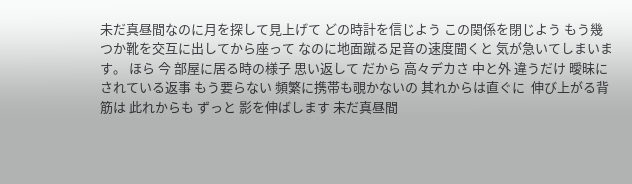未だ真昼間なのに月を探して見上げて どの時計を信じよう この関係を閉じよう もう幾つか靴を交互に出してから座って なのに地面蹴る足音の速度聞くと 気が急いてしまいます。 ほら 今 部屋に居る時の様子 思い返して だから 高々デカさ 中と外 違うだけ 曖昧にされている返事 もう要らない 頻繁に携帯も覗かないの 其れからは直ぐに  伸び上がる背筋は 此れからも ずっと 影を伸ばします 未だ真昼間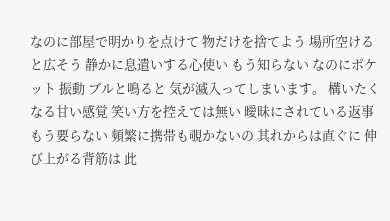なのに部屋で明かりを点けて 物だけを捨てよう 場所空けると広そう 静かに息遣いする心使い もう知らない なのにポケット 振動 ブルと鳴ると 気が滅入ってしまいます。 構いたくなる甘い感覚 笑い方を控えては無い 曖昧にされている返事 もう要らない 頻繁に携帯も覗かないの 其れからは直ぐに 伸び上がる背筋は 此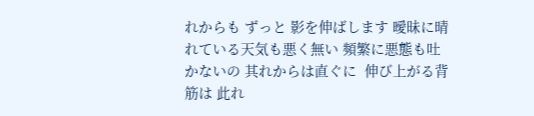れからも ずっと 影を伸ばします 曖昧に晴れている天気も悪く無い 頻繁に悪態も吐かないの 其れからは直ぐに  伸び上がる背筋は 此れ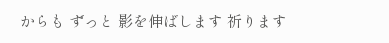からも ずっと 影を伸ばします 祈ります